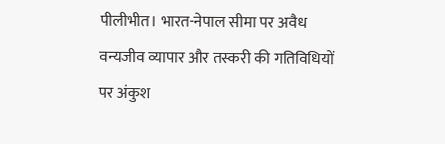पीलीभीत। भारत-नेपाल सीमा पर अवैध वन्यजीव व्यापार और तस्करी की गतिविधियों पर अंकुश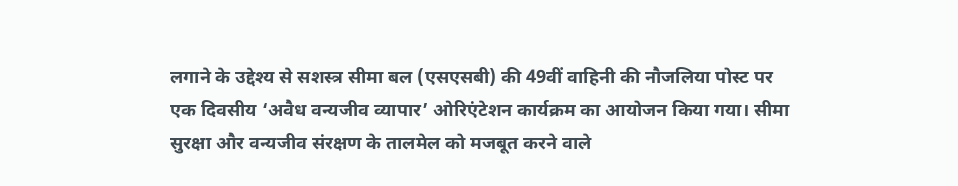लगाने के उद्देश्य से सशस्त्र सीमा बल (एसएसबी) की 49वीं वाहिनी की नौजलिया पोस्ट पर एक दिवसीय ‘अवैध वन्यजीव व्यापार’ ओरिएंटेशन कार्यक्रम का आयोजन किया गया। सीमा सुरक्षा और वन्यजीव संरक्षण के तालमेल को मजबूत करने वाले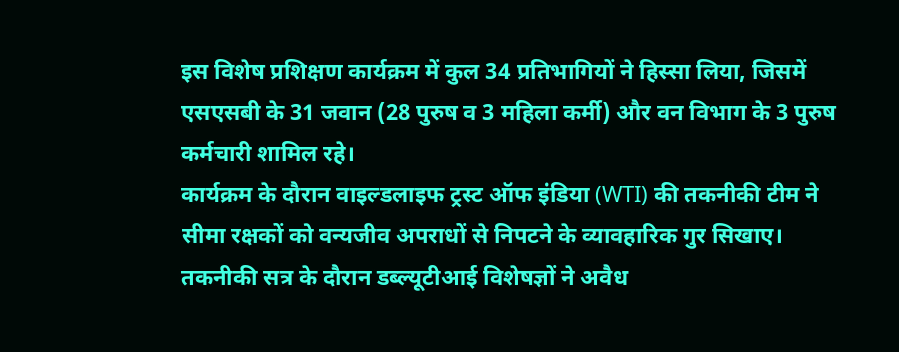इस विशेष प्रशिक्षण कार्यक्रम में कुल 34 प्रतिभागियों ने हिस्सा लिया, जिसमें एसएसबी के 31 जवान (28 पुरुष व 3 महिला कर्मी) और वन विभाग के 3 पुरुष कर्मचारी शामिल रहे।
कार्यक्रम के दौरान वाइल्डलाइफ ट्रस्ट ऑफ इंडिया (WTI) की तकनीकी टीम ने सीमा रक्षकों को वन्यजीव अपराधों से निपटने के व्यावहारिक गुर सिखाए। तकनीकी सत्र के दौरान डब्ल्यूटीआई विशेषज्ञों ने अवैध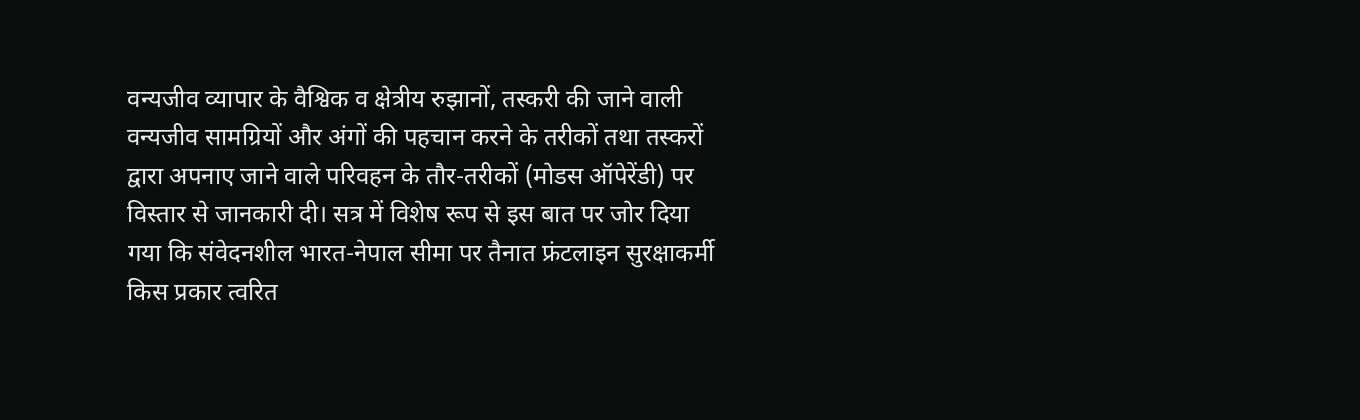वन्यजीव व्यापार के वैश्विक व क्षेत्रीय रुझानों, तस्करी की जाने वाली वन्यजीव सामग्रियों और अंगों की पहचान करने के तरीकों तथा तस्करों द्वारा अपनाए जाने वाले परिवहन के तौर-तरीकों (मोडस ऑपेरेंडी) पर विस्तार से जानकारी दी। सत्र में विशेष रूप से इस बात पर जोर दिया गया कि संवेदनशील भारत-नेपाल सीमा पर तैनात फ्रंटलाइन सुरक्षाकर्मी किस प्रकार त्वरित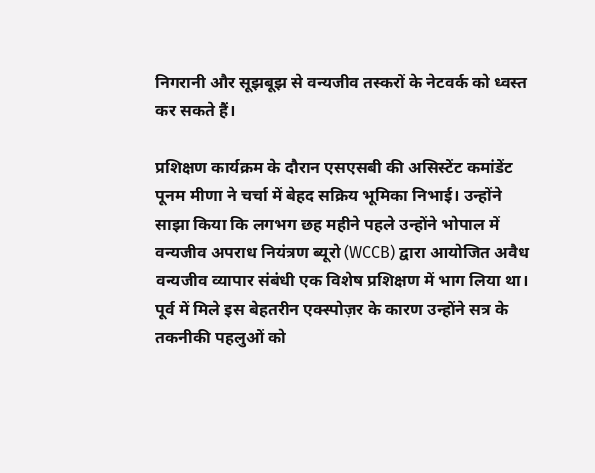निगरानी और सूझबूझ से वन्यजीव तस्करों के नेटवर्क को ध्वस्त कर सकते हैं।

प्रशिक्षण कार्यक्रम के दौरान एसएसबी की असिस्टेंट कमांडेंट पूनम मीणा ने चर्चा में बेहद सक्रिय भूमिका निभाई। उन्होंने साझा किया कि लगभग छह महीने पहले उन्होंने भोपाल में वन्यजीव अपराध नियंत्रण ब्यूरो (WCCB) द्वारा आयोजित अवैध वन्यजीव व्यापार संबंधी एक विशेष प्रशिक्षण में भाग लिया था। पूर्व में मिले इस बेहतरीन एक्स्पोज़र के कारण उन्होंने सत्र के तकनीकी पहलुओं को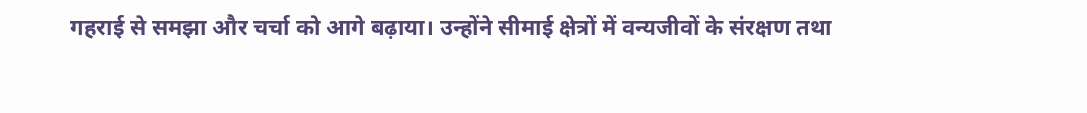गहराई से समझा और चर्चा को आगे बढ़ाया। उन्होंने सीमाई क्षेत्रों में वन्यजीवों के संरक्षण तथा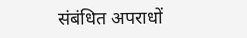संबंधित अपराधों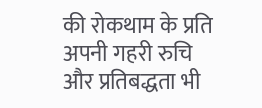की रोकथाम के प्रति अपनी गहरी रुचि और प्रतिबद्धता भी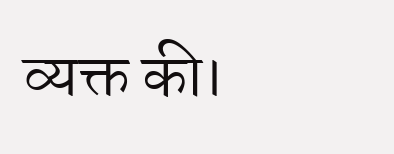व्यक्त की।